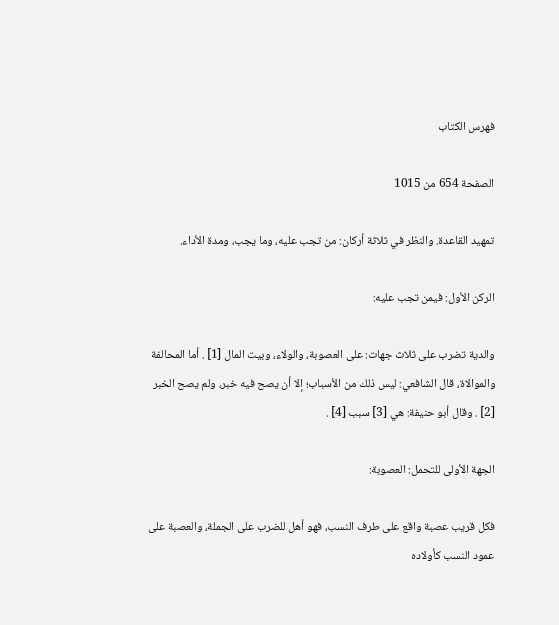فهرس الكتاب

الصفحة 654 من 1015

تمهيد القاعدة. والنظر في ثلاثة أركان: من تجب عليه، وما يجب، ومدة الأداء.

الركن الأول: فيمن تجب عليه:

والدية تضرب على ثلاث جهات: على العصوبة، والولاء، وبيت المال [1] . أما المحالفة والموالاة، قال الشافعي: ليس ذلك من الأسباب؛ إلا أن يصح فيه خبر، ولم يصح الخبر [2] . وقال أبو حنيفة: هي [3] سبب [4] .

الجهة الأولى للتحمل: العصوبة:

فكل قريب عصبة واقع على طرف النسب، فهو أهل للضرب على الجملة، والعصبة على عمود النسب كأولاده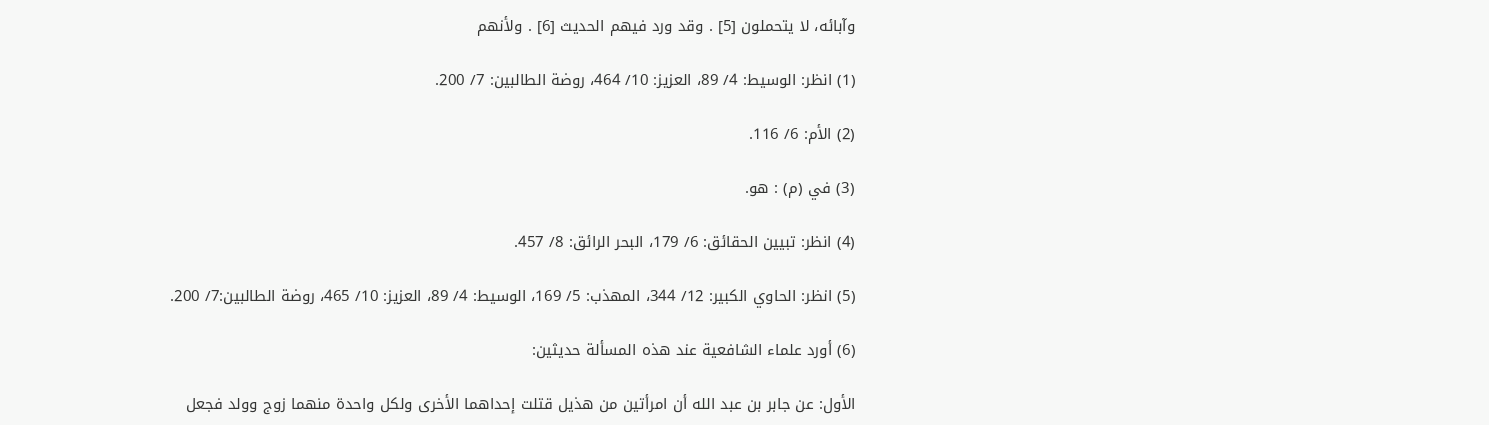وآبائه، لا يتحملون [5] . وقد ورد فيهم الحديث [6] . ولأنهم

(1) انظر: الوسيط: 4/ 89، العزيز: 10/ 464، روضة الطالبين: 7/ 200.

(2) الأم: 6/ 116.

(3) في (م) : هو.

(4) انظر: تبيين الحقائق: 6/ 179، البحر الرائق: 8/ 457.

(5) انظر: الحاوي الكبير: 12/ 344، المهذب: 5/ 169، الوسيط: 4/ 89، العزيز: 10/ 465، روضة الطالبين:7/ 200.

(6) أورد علماء الشافعية عند هذه المسألة حديثين:

الأول: عن جابر بن عبد الله أن امرأتين من هذيل قتلت إحداهما الأخرى ولكل واحدة منهما زوج وولد فجعل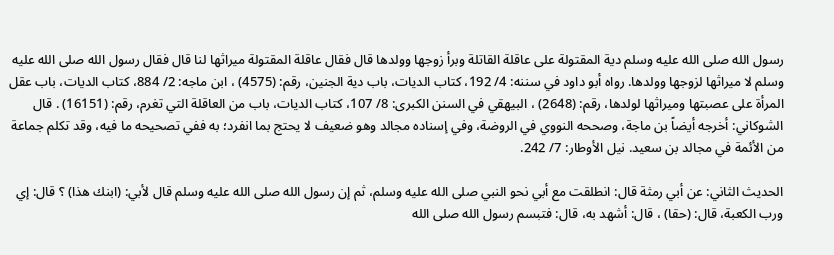رسول الله صلى الله عليه وسلم دية المقتولة على عاقلة القاتلة وبرأ زوجها وولدها قال فقال عاقلة المقتولة ميراثها لنا قال فقال رسول الله صلى الله عليه وسلم لا ميراثها لزوجها وولدها. رواه أبو داود في سننه: 4/ 192، كتاب الديات، باب دية الجنين، رقم: (4575) ، ابن ماجه: 2/ 884، كتاب الديات، باب عقل المرأة على عصبتها وميراثها لولدها، رقم: (2648) ، البيهقي في السنن الكبرى: 8/ 107، كتاب الديات، باب من العاقلة التي تغرم، رقم: (16151) . قال الشوكاني: أخرجه أيضاً بن ماجة، وصححه النووي في الروضة، وفي إسناده مجالد وهو ضعيف لا يحتج بما انفرد؛ به ففي تصحيحه ما فيه، وقد تكلم جماعة من الأئمة في مجالد بن سعيد. نيل الأوطار: 7/ 242.

الحديث الثاني: عن أبي رمثة قال: انطلقت مع أبي نحو النبي صلى الله عليه وسلم، ثم إن رسول الله صلى الله عليه وسلم قال لأبي: (ابنك هذا) ؟ قال: إي ورب الكعبة، قال: (حقا) ، قال: أشهد به، قال: فتبسم رسول الله صلى الله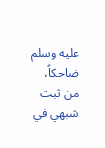عليه وسلم ضاحكاً، من ثبت شبهي في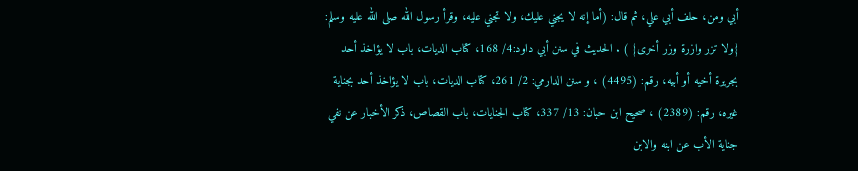أبي ومن، حلف أبي علي، ثم قال: (أما إنه لا يجني عليك، ولا تجني عليه، وقرأ رسول الله صلى الله عليه وسلم: {ولا تزر وازرة وزر أخرى} ) . الحديث في سنن أبي داود:4/ 168، كتاب الديات، باب لا يؤاخذ أحد بجريرة أخيه أو أبيه، رقم: (4495) ، و سنن الدارمي: 2/ 261، كتاب الديات، باب لا يؤاخذ أحد بجناية غيره، رقم: (2389) ، صحيح ابن حبان: 13/ 337، كتاب الجنايات، باب القصاص، ذكر الأخبار عن نفي جناية الأب عن ابنه والابن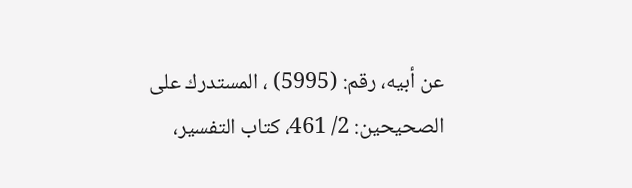عن أبيه، رقم: (5995) ، المستدرك على الصحيحين: 2/ 461، كتاب التفسير،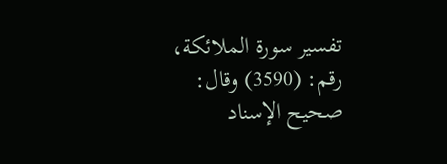تفسير سورة الملائكة، رقم: (3590) وقال: صحيح الإسناد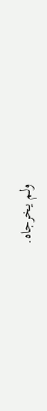ولم يخرجاه.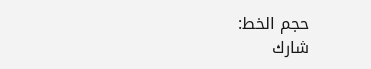حجم الخط:
شارك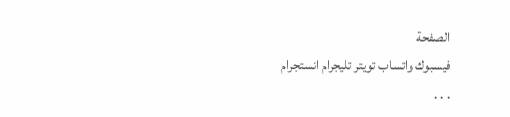الصفحة
فيسبوك واتساب تويتر تليجرام انستجرام
. . .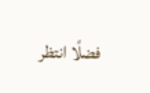فضلًا انتظر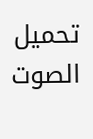تحميل الصوت